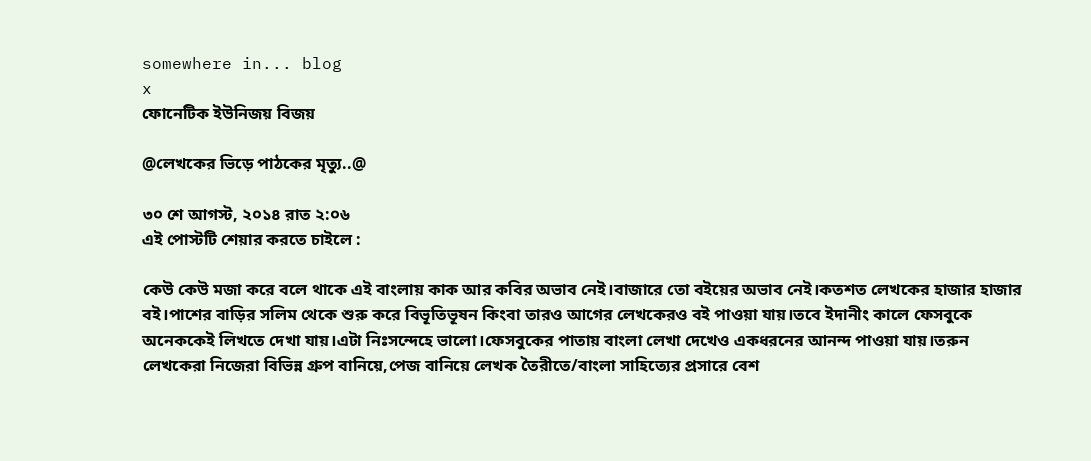somewhere in... blog
x
ফোনেটিক ইউনিজয় বিজয়

@লেখকের ভিড়ে পাঠকের মৃত্যু..@

৩০ শে আগস্ট, ২০১৪ রাত ২:০৬
এই পোস্টটি শেয়ার করতে চাইলে :

কেউ কেউ মজা করে বলে থাকে এই বাংলায় কাক আর কবির অভাব নেই।বাজারে তো বইয়ের অভাব নেই।কতশত লেখকের হাজার হাজার বই।পাশের বাড়ির সলিম থেকে শুরু করে বিভূতিভূষন কিংবা তারও আগের লেখকেরও বই পাওয়া যায়।তবে ইদানীং কালে ফেসবুকে অনেককেই লিখতে দেখা যায়।এটা নিঃসন্দেহে ভালো।ফেসবুকের পাতায় বাংলা লেখা দেখেও একধরনের আনন্দ পাওয়া যায়।তরুন লেখকেরা নিজেরা বিভিন্ন গ্রুপ বানিয়ে,পেজ বানিয়ে লেখক তৈরীতে/বাংলা সাহিত্যের প্রসারে বেশ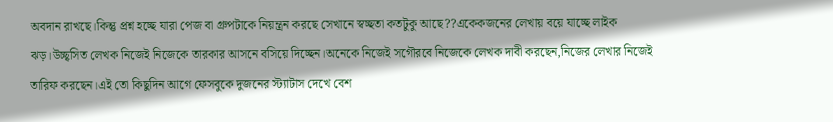অবদান রাখছে।কিন্তু প্রশ্ন হচ্ছে যারা পেজ বা গ্রুপটাকে নিয়ন্ত্রন করছে সেখানে স্বচ্ছতা কতটুকু আছে??একেকজনের লেখায় বয়ে যাচ্ছে লাইক ঝড়।উচ্ছ্বসিত লেখক নিজেই নিজেকে তারকার আসনে বসিয়ে দিচ্ছেন।অনেকে নিজেই সগৌরবে নিজেকে লেখক দাবী করছেন,নিজের লেখার নিজেই তারিফ করছেন।এই তো কিছুদিন আগে ফেসবুকে দুজনের স্ট্যাটাস দেখে বেশ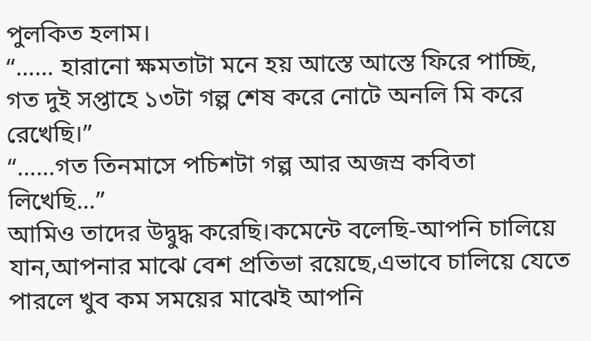পুলকিত হলাম।
“…… হারানো ক্ষমতাটা মনে হয় আস্তে আস্তে ফিরে পাচ্ছি, গত দুই সপ্তাহে ১৩টা গল্প শেষ করে নোটে অনলি মি করে রেখেছি।”
“……গত তিনমাসে পচিশটা গল্প আর অজস্র কবিতা লিখেছি…”
আমিও তাদের উদ্বুদ্ধ করেছি।কমেন্টে বলেছি-আপনি চালিয়ে যান,আপনার মাঝে বেশ প্রতিভা রয়েছে,এভাবে চালিয়ে যেতে পারলে খুব কম সময়ের মাঝেই আপনি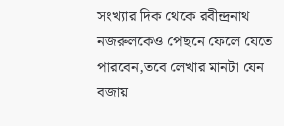সংখ্যার দিক থেকে রবীন্দ্রনাথ নজরুলকেও পেছনে ফেলে যেতে পারবেন,তবে লেখার মানটা যেন বজায়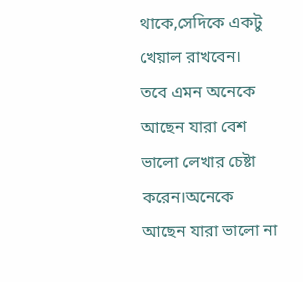থাকে,সেদিকে একটু খেয়াল রাখবেন।
তবে এমন অনেকে আছেন যারা বেশ ভালো লেখার চেষ্টা করেন।অনেকে আছেন যারা ভালো না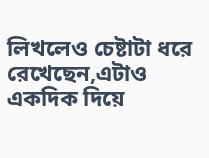লিখলেও চেষ্টাটা ধরে রেখেছেন,এটাও একদিক দিয়ে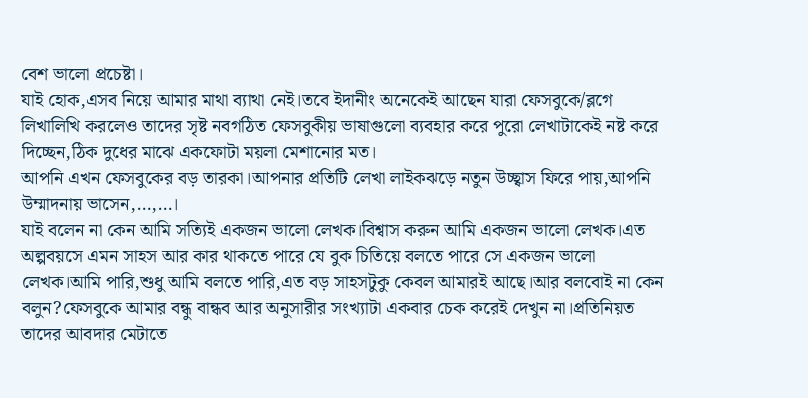বেশ ভালো প্রচেষ্টা।
যাই হোক,এসব নিয়ে আমার মাথা ব্যাথা নেই।তবে ইদানীং অনেকেই আছেন যারা ফেসবুকে/ব্লগে লিখালিখি করলেও তাদের সৃষ্ট নবগঠিত ফেসবুকীয় ভাষাগুলো ব্যবহার করে পুরো লেখাটাকেই নষ্ট করে দিচ্ছেন,ঠিক দুধের মাঝে একফোটা ময়লা মেশানোর মত।
আপনি এখন ফেসবুকের বড় তারকা।আপনার প্রতিটি লেখা লাইকঝড়ে নতুন উচ্ছ্বাস ফিরে পায়,আপনি উম্মাদনায় ভাসেন,…,…।
যাই বলেন না কেন আমি সত্যিই একজন ভালো লেখক।বিশ্বাস করুন আমি একজন ভালো লেখক।এত অল্পবয়সে এমন সাহস আর কার থাকতে পারে যে বুক চিতিয়ে বলতে পারে সে একজন ভালো লেখক।আমি পারি,শুধু আমি বলতে পারি,এত বড় সাহসটুকু কেবল আমারই আছে।আর বলবোই না কেন বলুন?ফেসবুকে আমার বন্ধু বান্ধব আর অনুসারীর সংখ্যাটা একবার চেক করেই দেখুন না।প্রতিনিয়ত তাদের আবদার মেটাতে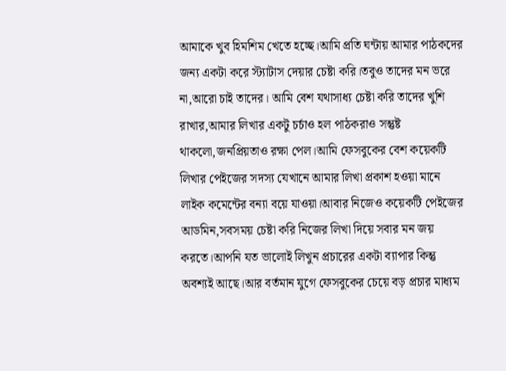আমাকে খুব হিমশিম খেতে হচ্ছে।আমি প্রতি ঘন্টায় আমার পাঠকদের জন্য একটা করে স্ট্যাটাস দেয়ার চেষ্টা করি।তবুও তাদের মন ভরে না,আরো চাই তাদের। আমি বেশ যথাসাধ্য চেষ্টা করি তাদের খুশি রাখার,আমার লিখার একটু চর্চাও হল পাঠকরাও সন্তুষ্ট থাকলো,জনপ্রিয়তাও রক্ষা পেল।আমি ফেসবুকের বেশ কয়েকটি লিখার পেইজের সদস্য যেখানে আমার লিখা প্রকাশ হওয়া মানে লাইক কমেন্টের বন্যা বয়ে যাওয়া।আবার নিজেও কয়েকটি পেইজের আডমিন,সবসময় চেষ্টা করি নিজের লিখা দিয়ে সবার মন জয় করতে।আপনি যত ভালোই লিখুন প্রচারের একটা ব্যাপার কিন্তু অবশ্যই আছে।আর বর্তমান যুগে ফেসবুকের চেয়ে বড় প্রচার মাধ্যম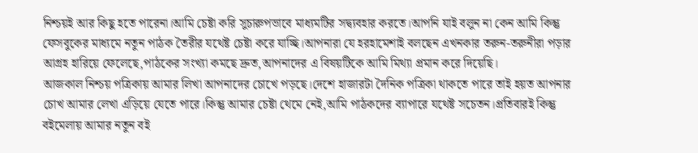নিশ্চয়ই আর কিছু হতে পারেনা।আমি চেষ্টা করি সুচারুপভাবে মাধ্যমটির সদ্ব্যবহার করতে।আপনি যাই বলুন না কেন আমি কিন্তু ফেসবুকের মাধ্যমে নতুন পাঠক তৈরীর যথেষ্ট চেষ্টা করে যাচ্ছি।আপনারা যে হরহামেশাই বলছেন এখনকার তরুন-তরুনীরা পড়ার আগ্রহ হারিয়ে ফেলেছে,পাঠকের সংখ্যা কমছে দ্রুত,আপনাদের এ বিষয়টিকে আমি মিথ্যা প্রমান করে দিয়েছি।
আজকাল নিশ্চয় পত্রিকায় আমার লিখা আপনাদের চোখে পড়ছে।দেশে হাজারটা দৈনিক পত্রিকা থাকতে পারে তাই হয়ত আপনার চোখ আমার লেখা এড়িয়ে যেতে পারে।কিন্তু আমার চেষ্টা থেমে নেই,আমি পাঠকদের ব্যাপারে যথেষ্ট সচেতন।প্রতিবারই কিন্তু বইমেলায় আমার নতুন বই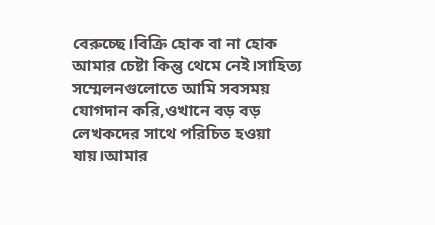বেরুচ্ছে।বিক্রি হোক বা না হোক আমার চেষ্টা কিন্তু থেমে নেই।সাহিত্য সম্মেলনগুলোতে আমি সবসময় যোগদান করি,ওখানে বড় বড় লেখকদের সাথে পরিচিত হওয়া যায়।আমার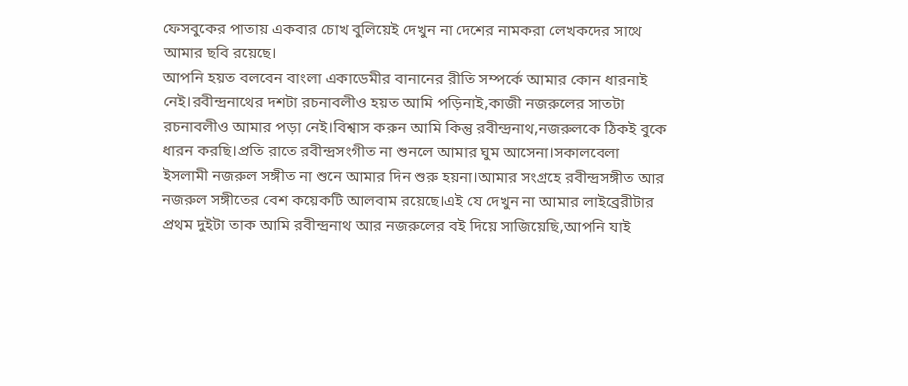ফেসবুকের পাতায় একবার চোখ বুলিয়েই দেখুন না দেশের নামকরা লেখকদের সাথে আমার ছবি রয়েছে।
আপনি হয়ত বলবেন বাংলা একাডেমীর বানানের রীতি সম্পর্কে আমার কোন ধারনাই নেই।রবীন্দ্রনাথের দশটা রচনাবলীও হয়ত আমি পড়িনাই,কাজী নজরুলের সাতটা রচনাবলীও আমার পড়া নেই।বিশ্বাস করুন আমি কিন্তু রবীন্দ্রনাথ,নজরুলকে ঠিকই বুকে ধারন করছি।প্রতি রাতে রবীন্দ্রসংগীত না শুনলে আমার ঘুম আসেনা।সকালবেলা ইসলামী নজরুল সঙ্গীত না শুনে আমার দিন শুরু হয়না।আমার সংগ্রহে রবীন্দ্রসঙ্গীত আর নজরুল সঙ্গীতের বেশ কয়েকটি আলবাম রয়েছে।এই যে দেখুন না আমার লাইব্রেরীটার প্রথম দুইটা তাক আমি রবীন্দ্রনাথ আর নজরুলের বই দিয়ে সাজিয়েছি,আপনি যাই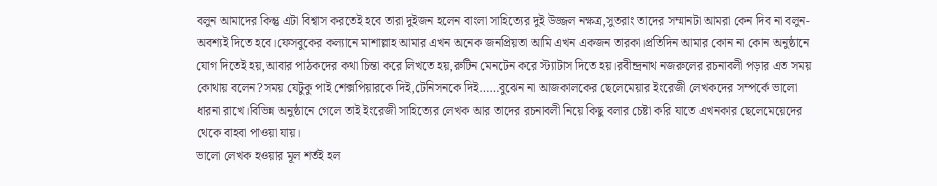বলুন আমাদের কিন্তু এটা বিশ্বাস করতেই হবে তারা দুইজন হলেন বাংলা সাহিত্যের দুই উজ্জল নক্ষত্র,সুতরাং তাদের সম্মানটা আমরা কেন দিব না বলুন-অবশ্যই দিতে হবে।ফেসবুকের কল্যানে মাশাল্লাহ আমার এখন অনেক জনপ্রিয়তা আমি এখন একজন তারকা।প্রতিদিন আমার কোন না কোন অনুষ্ঠানে যোগ দিতেই হয়,আবার পাঠকদের কথা চিন্তা করে লিখতে হয়,রুটিন মেনটেন করে স্ট্যাটাস দিতে হয়।রবীন্দ্রনাথ নজরুলের রচনাবলী পড়ার এত সময় কোথায় বলেন?সময় যেটুকু পাই শেক্সপিয়ারকে দিই,টেনিসনকে দিই……বুঝেন না আজকালকের ছেলেমেয়ার ইংরেজী লেখকদের সম্পর্কে ভালো ধারনা রাখে।বিভিন্ন অনুষ্ঠানে গেলে তাই ইংরেজী সাহিত্যের লেখক আর তাদের রচনাবলী নিয়ে কিছু বলার চেষ্টা করি যাতে এখনকার ছেলেমেয়েদের থেকে বাহবা পাওয়া যায়।
ভালো লেখক হওয়ার মূল শর্তই হল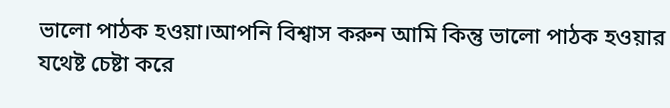ভালো পাঠক হওয়া।আপনি বিশ্বাস করুন আমি কিন্তু ভালো পাঠক হওয়ার যথেষ্ট চেষ্টা করে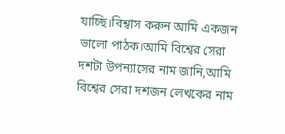যাচ্ছি।বিশ্বাস করুন আমি একজন ভালো পাঠক।আমি বিশ্বের সেরা দশটা উপন্যাসের নাম জানি,আমি বিশ্বের সেরা দশজন লেখকের নাম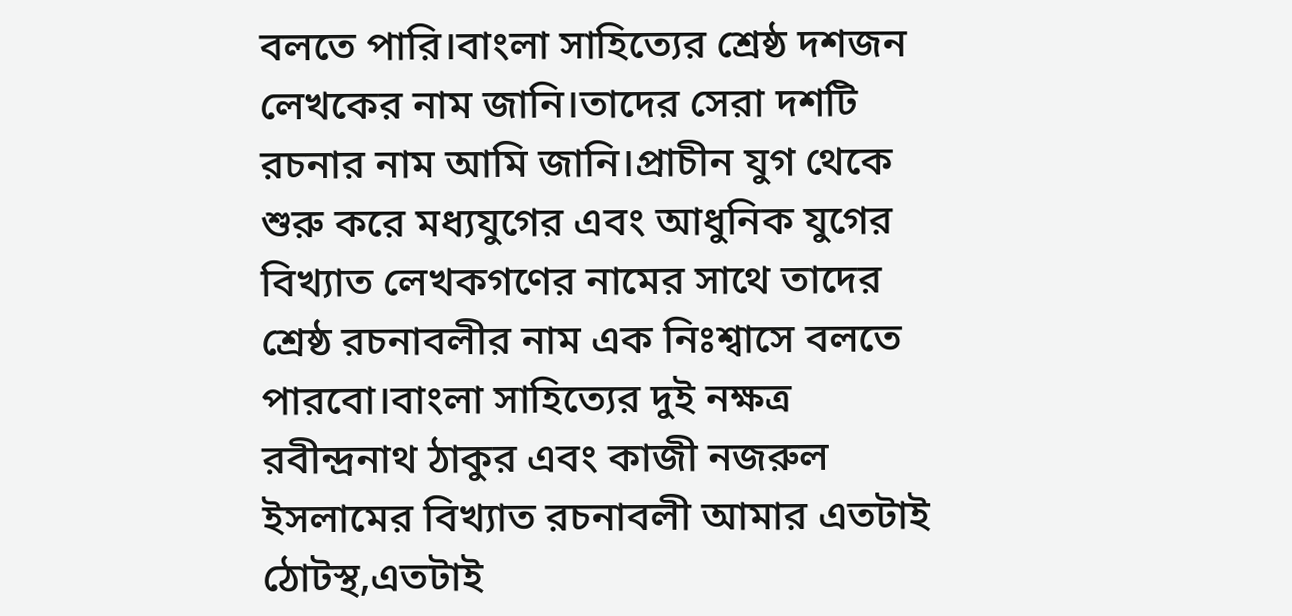বলতে পারি।বাংলা সাহিত্যের শ্রেষ্ঠ দশজন লেখকের নাম জানি।তাদের সেরা দশটি রচনার নাম আমি জানি।প্রাচীন যুগ থেকে শুরু করে মধ্যযুগের এবং আধুনিক যুগের বিখ্যাত লেখকগণের নামের সাথে তাদের শ্রেষ্ঠ রচনাবলীর নাম এক নিঃশ্বাসে বলতে পারবো।বাংলা সাহিত্যের দুই নক্ষত্র রবীন্দ্রনাথ ঠাকুর এবং কাজী নজরুল ইসলামের বিখ্যাত রচনাবলী আমার এতটাই ঠোটস্থ,এতটাই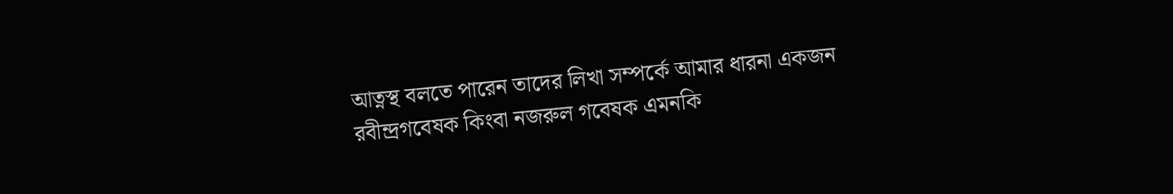আত্নস্থ বলতে পারেন তাদের লিখা সম্পর্কে আমার ধারনা একজন রবীন্দ্রগবেষক কিংবা নজরুল গবেষক এমনকি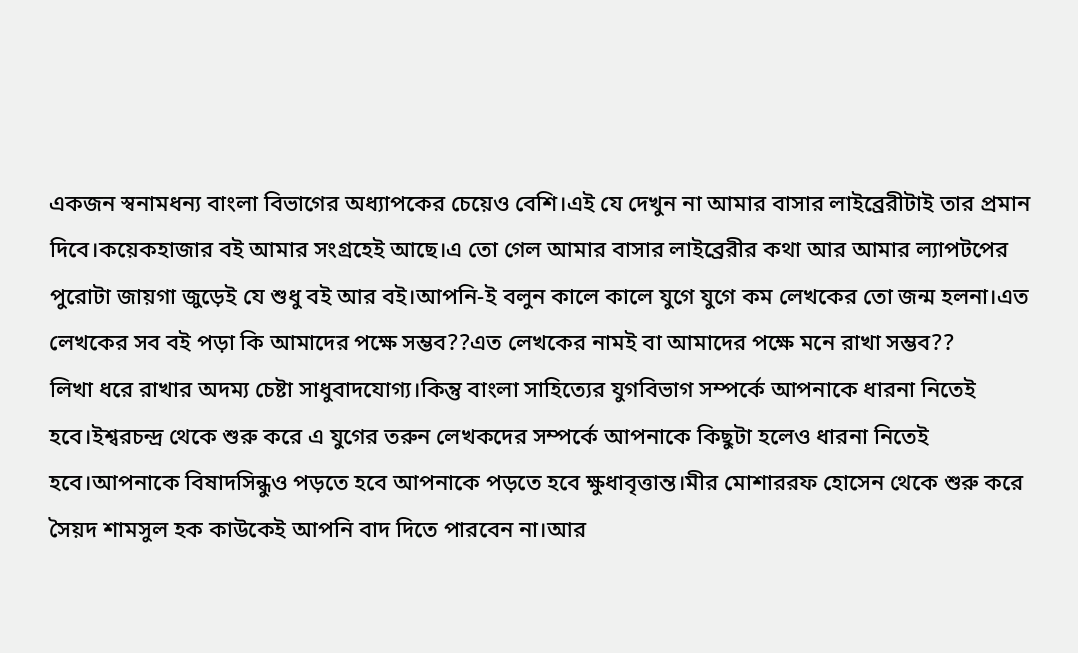একজন স্বনামধন্য বাংলা বিভাগের অধ্যাপকের চেয়েও বেশি।এই যে দেখুন না আমার বাসার লাইব্রেরীটাই তার প্রমান দিবে।কয়েকহাজার বই আমার সংগ্রহেই আছে।এ তো গেল আমার বাসার লাইব্রেরীর কথা আর আমার ল্যাপটপের পুরোটা জায়গা জুড়েই যে শুধু বই আর বই।আপনি-ই বলুন কালে কালে যুগে যুগে কম লেখকের তো জন্ম হলনা।এত লেখকের সব বই পড়া কি আমাদের পক্ষে সম্ভব??এত লেখকের নামই বা আমাদের পক্ষে মনে রাখা সম্ভব??
লিখা ধরে রাখার অদম্য চেষ্টা সাধুবাদযোগ্য।কিন্তু বাংলা সাহিত্যের যুগবিভাগ সম্পর্কে আপনাকে ধারনা নিতেই হবে।ইশ্বরচন্দ্র থেকে শুরু করে এ যুগের তরুন লেখকদের সম্পর্কে আপনাকে কিছুটা হলেও ধারনা নিতেই হবে।আপনাকে বিষাদসিন্ধুও পড়তে হবে আপনাকে পড়তে হবে ক্ষুধাবৃত্তান্ত।মীর মোশাররফ হোসেন থেকে শুরু করে সৈয়দ শামসুল হক কাউকেই আপনি বাদ দিতে পারবেন না।আর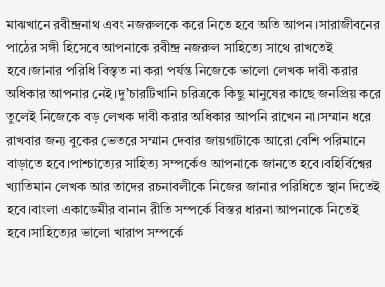মাঝখানে রবীন্দ্রনাথ এবং নজরুলকে করে নিতে হবে অতি আপন।সারাজীবনের পাঠের সঙ্গী হিসেবে আপনাকে রবীন্দ্র নজরুল সাহিত্যে সাথে রাখতেই হবে।জানার পরিধি বিস্তৃত না করা পর্যন্ত নিজেকে ভালো লেখক দাবী করার অধিকার আপনার নেই।দু’চারটিখানি চরিত্রকে কিছু মানুষের কাছে জনপ্রিয় করে তুলেই নিজেকে বড় লেখক দাবী করার অধিকার আপনি রাখেন না।সম্মান ধরে রাখবার জন্য বুকের ভেতরে সম্মান দেবার জায়গাটাকে আরো বেশি পরিমানে বাড়াতে হবে।পাশ্চাত্যের সাহিত্য সম্পর্কেও আপনাকে জানতে হবে।বহির্বিশ্বের খ্যাতিমান লেখক আর তাদের রচনাবলীকে নিজের জানার পরিধিতে স্থান দিতেই হবে।বাংলা একাডেমীর বানান রীতি সম্পর্কে বিস্তর ধারনা আপনাকে নিতেই হবে।সাহিত্যের ভালো খারাপ সম্পর্কে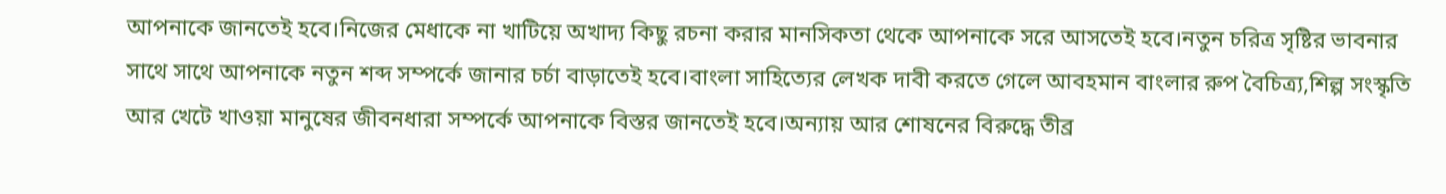আপনাকে জানতেই হবে।নিজের মেধাকে না খাটিয়ে অখাদ্য কিছু রচনা করার মানসিকতা থেকে আপনাকে সরে আসতেই হবে।নতুন চরিত্র সৃষ্টির ভাবনার সাথে সাথে আপনাকে নতুন শব্দ সম্পর্কে জানার চর্চা বাড়াতেই হবে।বাংলা সাহিত্যের লেখক দাবী করতে গেলে আবহমান বাংলার রুপ বৈচিত্র্য,শিল্প সংস্কৃতি আর খেটে খাওয়া মানুষের জীবনধারা সম্পর্কে আপনাকে বিস্তর জানতেই হবে।অন্যায় আর শোষনের বিরুদ্ধে তীব্র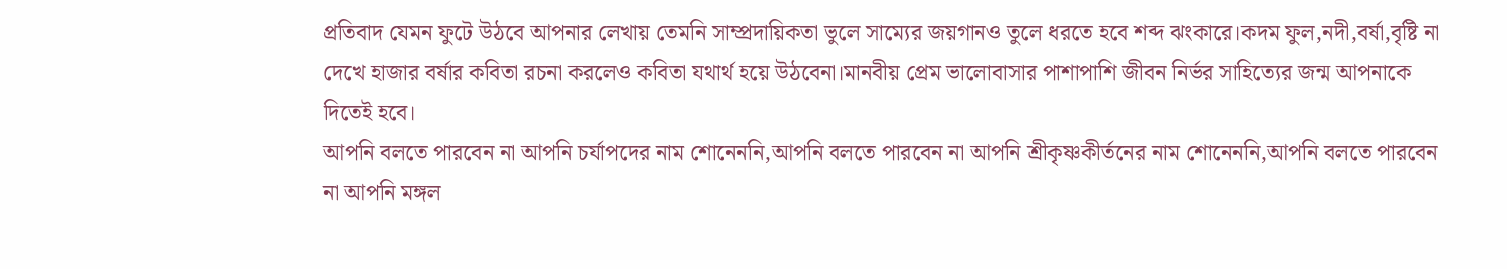প্রতিবাদ যেমন ফুটে উঠবে আপনার লেখায় তেমনি সাম্প্রদায়িকতা ভুলে সাম্যের জয়গানও তুলে ধরতে হবে শব্দ ঝংকারে।কদম ফুল,নদী,বর্ষা,বৃষ্টি না দেখে হাজার বর্ষার কবিতা রচনা করলেও কবিতা যথার্থ হয়ে উঠবেনা।মানবীয় প্রেম ভালোবাসার পাশাপাশি জীবন নির্ভর সাহিত্যের জন্ম আপনাকে দিতেই হবে।
আপনি বলতে পারবেন না আপনি চর্যাপদের নাম শোনেননি,আপনি বলতে পারবেন না আপনি শ্রীকৃষ্ণকীর্তনের নাম শোনেননি,আপনি বলতে পারবেন না আপনি মঙ্গল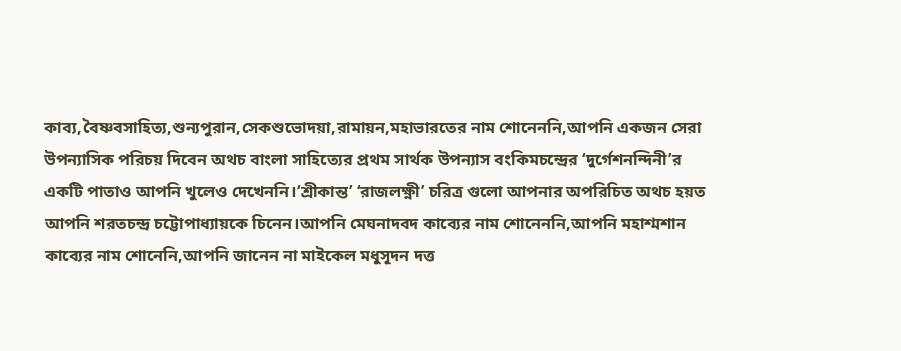কাব্য,বৈষ্ণবসাহিত্য,শুন্যপুরান,সেকশুভোদয়া,রামায়ন,মহাভারতের নাম শোনেননি,আপনি একজন সেরা উপন্যাসিক পরিচয় দিবেন অথচ বাংলা সাহিত্যের প্রথম সার্থক উপন্যাস বংকিমচন্দ্রের ‘দুর্গেশনন্দিনী’র একটি পাতাও আপনি খুলেও দেখেননি।‘শ্রীকান্ত’ ‘রাজলক্ষ্ণী’ চরিত্র গুলো আপনার অপরিচিত অথচ হয়ত আপনি শরতচন্দ্র চট্টোপাধ্যায়কে চিনেন।আপনি মেঘনাদবদ কাব্যের নাম শোনেননি,আপনি মহাশ্মশান কাব্যের নাম শোনেনি,আপনি জানেন না মাইকেল মধুসূদন দত্ত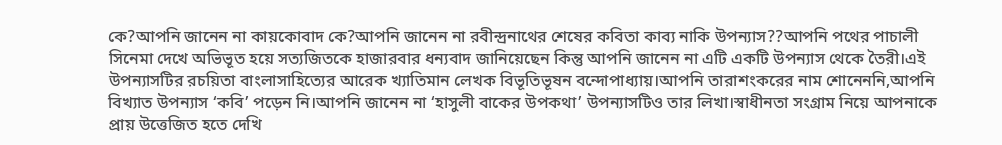কে?আপনি জানেন না কায়কোবাদ কে?আপনি জানেন না রবীন্দ্রনাথের শেষের কবিতা কাব্য নাকি উপন্যাস??আপনি পথের পাচালী সিনেমা দেখে অভিভূত হয়ে সত্যজিতকে হাজারবার ধন্যবাদ জানিয়েছেন কিন্তু আপনি জানেন না এটি একটি উপন্যাস থেকে তৈরী।এই উপন্যাসটির রচয়িতা বাংলাসাহিত্যের আরেক খ্যাতিমান লেখক বিভূতিভূষন বন্দোপাধ্যায়।আপনি তারাশংকরের নাম শোনেননি,আপনি বিখ্যাত উপন্যাস ‘কবি’ পড়েন নি।আপনি জানেন না ‘হাসুলী বাকের উপকথা’ উপন্যাসটিও তার লিখা।স্বাধীনতা সংগ্রাম নিয়ে আপনাকে প্রায় উত্তেজিত হতে দেখি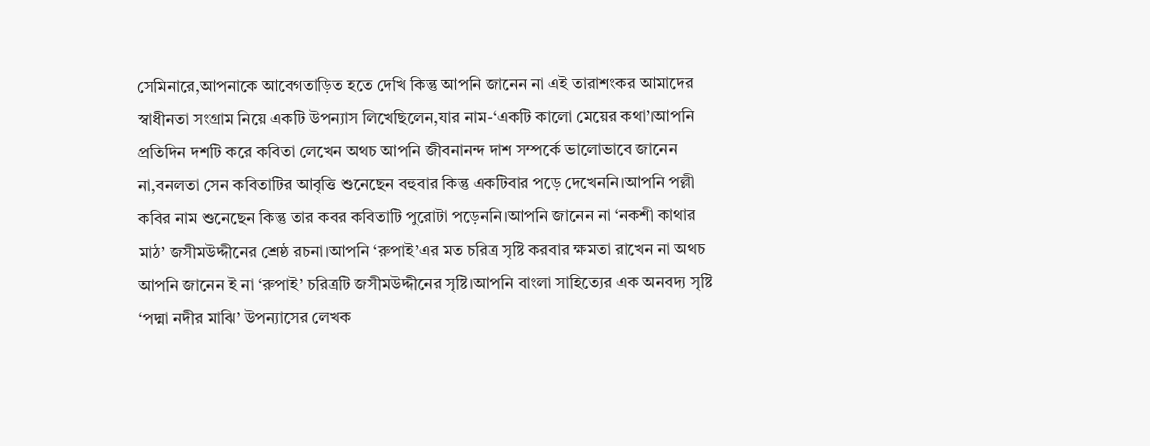সেমিনারে,আপনাকে আবেগতাড়িত হতে দেখি কিন্তু আপনি জানেন না এই তারাশংকর আমাদের স্বাধীনতা সংগ্রাম নিয়ে একটি উপন্যাস লিখেছিলেন,যার নাম-‘একটি কালো মেয়ের কথা’।আপনি প্রতিদিন দশটি করে কবিতা লেখেন অথচ আপনি জীবনানন্দ দাশ সম্পর্কে ভালোভাবে জানেন না,বনলতা সেন কবিতাটির আবৃত্তি শুনেছেন বহুবার কিন্তু একটিবার পড়ে দেখেননি।আপনি পল্লী কবির নাম শুনেছেন কিন্তু তার কবর কবিতাটি পুরোটা পড়েননি।আপনি জানেন না ‘নকশী কাথার মাঠ’ জসীমউদ্দীনের শ্রেষ্ঠ রচনা।আপনি ‘রুপাই’এর মত চরিত্র সৃষ্টি করবার ক্ষমতা রাখেন না অথচ আপনি জানেন ই না ‘রুপাই’ চরিত্রটি জসীমউদ্দীনের সৃষ্টি।আপনি বাংলা সাহিত্যের এক অনবদ্য সৃষ্টি ‘পদ্মা নদীর মাঝি’ উপন্যাসের লেখক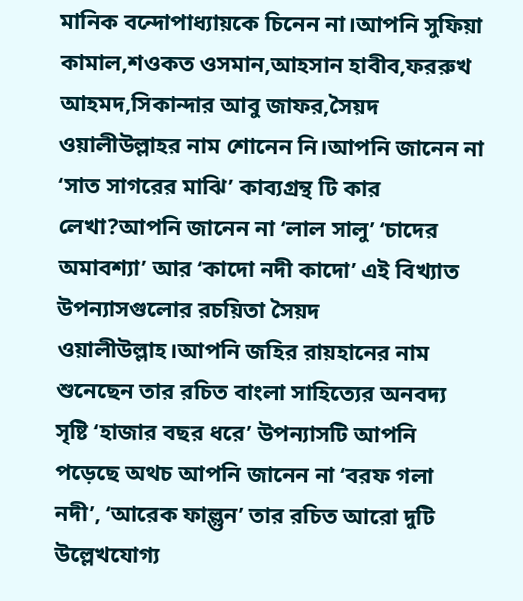মানিক বন্দোপাধ্যায়কে চিনেন না।আপনি সুফিয়া কামাল,শওকত ওসমান,আহসান হাবীব,ফররুখ আহমদ,সিকান্দার আবু জাফর,সৈয়দ ওয়ালীউল্লাহর নাম শোনেন নি।আপনি জানেন না ‘সাত সাগরের মাঝি’ কাব্যগ্রন্থ টি কার লেখা?আপনি জানেন না ‘লাল সালু’ ‘চাদের অমাবশ্যা’ আর ‘কাদো নদী কাদো’ এই বিখ্যাত উপন্যাসগুলোর রচয়িতা সৈয়দ ওয়ালীউল্লাহ।আপনি জহির রায়হানের নাম শুনেছেন তার রচিত বাংলা সাহিত্যের অনবদ্য সৃষ্টি ‘হাজার বছর ধরে’ উপন্যাসটি আপনি পড়েছে অথচ আপনি জানেন না ‘বরফ গলা নদী’, ‘আরেক ফাল্গুন’ তার রচিত আরো দুটি উল্লেখযোগ্য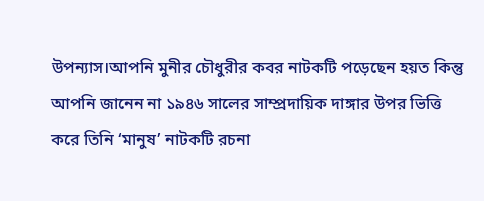উপন্যাস।আপনি মুনীর চৌধুরীর কবর নাটকটি পড়েছেন হয়ত কিন্তু আপনি জানেন না ১৯৪৬ সালের সাম্প্রদায়িক দাঙ্গার উপর ভিত্তি করে তিনি ‘মানুষ’ নাটকটি রচনা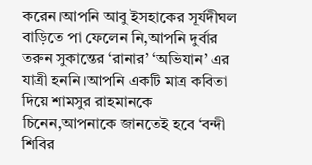করেন।আপনি আবু ইসহাকের সূর্যদীঘল বাড়িতে পা ফেলেন নি,আপনি দুর্বার তরুন সুকান্তের ‘রানার’ ‘অভিযান’ এর যাত্রী হননি।আপনি একটি মাত্র কবিতা দিয়ে শামসুর রাহমানকে চিনেন,আপনাকে জানতেই হবে ‘বন্দী শিবির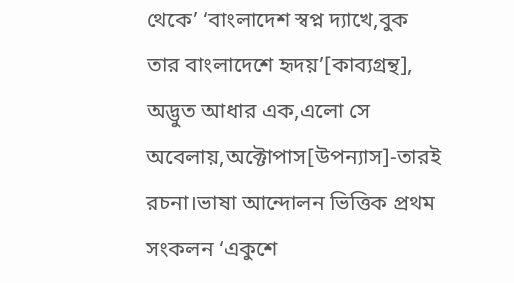থেকে’ ‘বাংলাদেশ স্বপ্ন দ্যাখে,বুক তার বাংলাদেশে হৃদয়’[কাব্যগ্রন্থ], অদ্ভুত আধার এক,এলো সে অবেলায়,অক্টোপাস[উপন্যাস]-তারই রচনা।ভাষা আন্দোলন ভিত্তিক প্রথম সংকলন ‘একুশে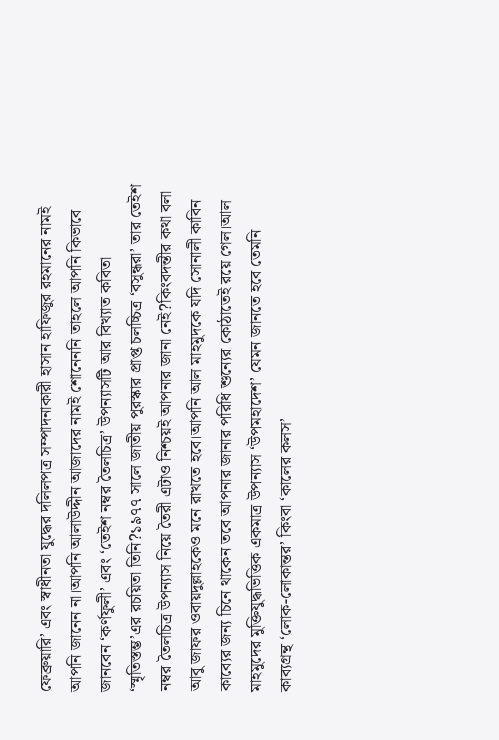ফেব্রুয়ারি’ এবং স্বাধীনতা যুদ্ধের দলিলপত্র সম্পাদনাকারী হাসান হাফিজুর রহমানের নামই আপনি জানেন না।আপনি আলাউদ্দীন আজাদের নামই শোনেননি তাহলে আপনি কিভাবে জানবেন ‘কর্ণফুলী’ এবং ‘তেইশ নম্বর তৈলচিত্র’ উপন্যাসটি আর বিখ্যাত কবিতা ‘স্মৃতিস্তম্ভ’এর রচয়িতা তিনি?১৯৭৭ সালে জাতীয় পুরস্কার প্রাপ্ত চলচ্চিত্র ‘বসুন্ধরা’ তার তেইশ নম্বর তৈলচিত্র উপন্যাস নিয়ে তৈরী এটাও নিশ্চয়ই আপনার জানা নেই?কিংবদন্তীর কথা বলা আবু জাফর ওবায়দুল্লাহকেও মনে রাখতে হবে।আপনি আল মাহমুদকে যদি সোনালী কাবিন কাব্যের জন্য চিনে থাকেন তবে আপনার জানার পরিধি শুন্যের কোঠাতেই রয়ে গেল।আল মাহমুদের মুক্তিযুদ্ধভিত্তিক একমাত্র উপন্যাস ‘উপমহাদেশ’ যেমন জানতে হবে তেমনি কাব্যগ্রন্থ ‘লোক-লোকান্তর’ কিংবা ‘কালের কলস’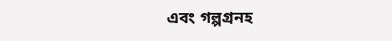এবং গল্পগ্রনহ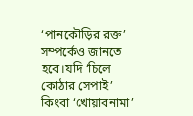‘পানকৌড়ির রক্ত’ সম্পর্কেও জানতে হবে।যদি ‘চিলে কোঠার সেপাই’ কিংবা ‘খোয়াবনামা’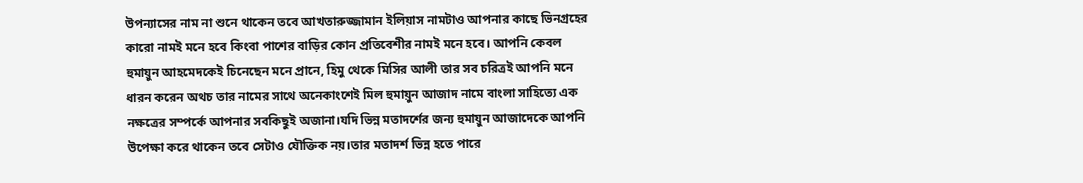উপন্যাসের নাম না শুনে থাকেন তবে আখতারুজ্জামান ইলিয়াস নামটাও আপনার কাছে ভিনগ্রহের কারো নামই মনে হবে কিংবা পাশের বাড়ির কোন প্রতিবেশীর নামই মনে হবে। আপনি কেবল হুমায়ুন আহমেদকেই চিনেছেন মনে প্রানে, হিমু থেকে মিসির আলী তার সব চরিত্রই আপনি মনে ধারন করেন অথচ তার নামের সাথে অনেকাংশেই মিল হুমায়ুন আজাদ নামে বাংলা সাহিত্যে এক নক্ষত্রের সম্পর্কে আপনার সবকিছুই অজানা।যদি ভিন্ন মতাদর্শের জন্য হুমায়ুন আজাদেকে আপনি উপেক্ষা করে থাকেন তবে সেটাও যৌক্তিক নয়।তার মতাদর্শ ভিন্ন হতে পারে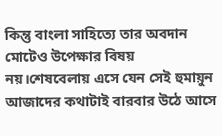কিন্তু বাংলা সাহিত্যে তার অবদান মোটেও উপেক্ষার বিষয় নয়।শেষবেলায় এসে যেন সেই হুমায়ুন আজাদের কথাটাই বারবার উঠে আসে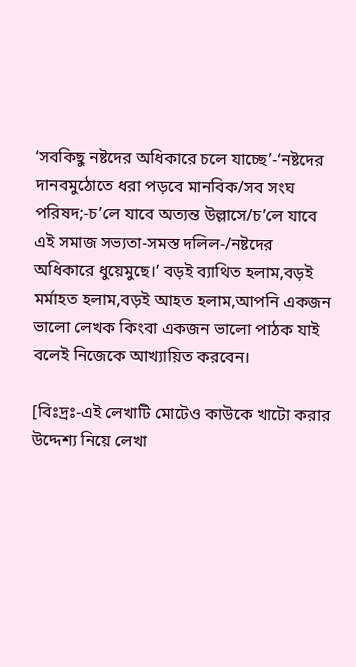‘সবকিছু নষ্টদের অধিকারে চলে যাচ্ছে’-‘নষ্টদের দানবমুঠোতে ধরা পড়বে মানবিক/সব সংঘ পরিষদ;-চ’লে যাবে অত্যন্ত উল্লাসে/চ’লে যাবে এই সমাজ সভ্যতা-সমস্ত দলিল-/নষ্টদের অধিকারে ধুয়েমুছে।’ বড়ই ব্যাথিত হলাম,বড়ই মর্মাহত হলাম,বড়ই আহত হলাম,আপনি একজন ভালো লেখক কিংবা একজন ভালো পাঠক যাই বলেই নিজেকে আখ্যায়িত করবেন।

[বিঃদ্রঃ-এই লেখাটি মোটেও কাউকে খাটো করার উদ্দেশ্য নিয়ে লেখা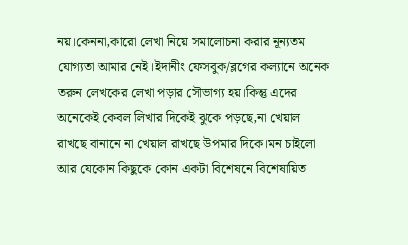নয়।কেননা,কারো লেখা নিয়ে সমালোচনা করার নূন্যতম যোগ্যতা আমার নেই।ইদানীং ফেসবুক/ব্লগের কল্যানে অনেক তরুন লেখকের লেখা পড়ার সৌভাগ্য হয়।কিন্তু এদের অনেকেই কেবল লিখার দিকেই ঝুকে পড়ছে,না খেয়াল রাখছে বানানে না খেয়াল রাখছে উপমার দিকে।মন চাইলো আর যেকোন কিছুকে কোন একটা বিশেষনে বিশেষায়িত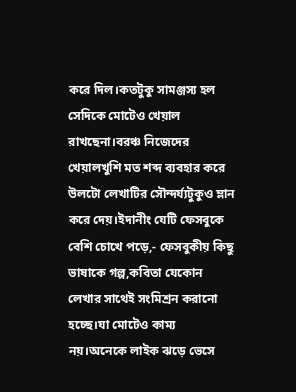করে দিল।কতটুকু সামঞ্জস্য হল সেদিকে মোটেও খেয়াল রাখছেনা।বরঞ্চ নিজেদের খেয়ালখুশি মত শব্দ ব্যবহার করে উলটো লেখাটির সৌন্দর্য্যটুকুও ম্লান করে দেয়।ইদানীং যেটি ফেসবুকে বেশি চোখে পড়ে,- ফেসবুকীয় কিছু ভাষাকে গল্প,কবিতা যেকোন লেখার সাথেই সংমিশ্রন করানো হচ্ছে।যা মোটেও কাম্য নয়।অনেকে লাইক ঝড়ে ভেসে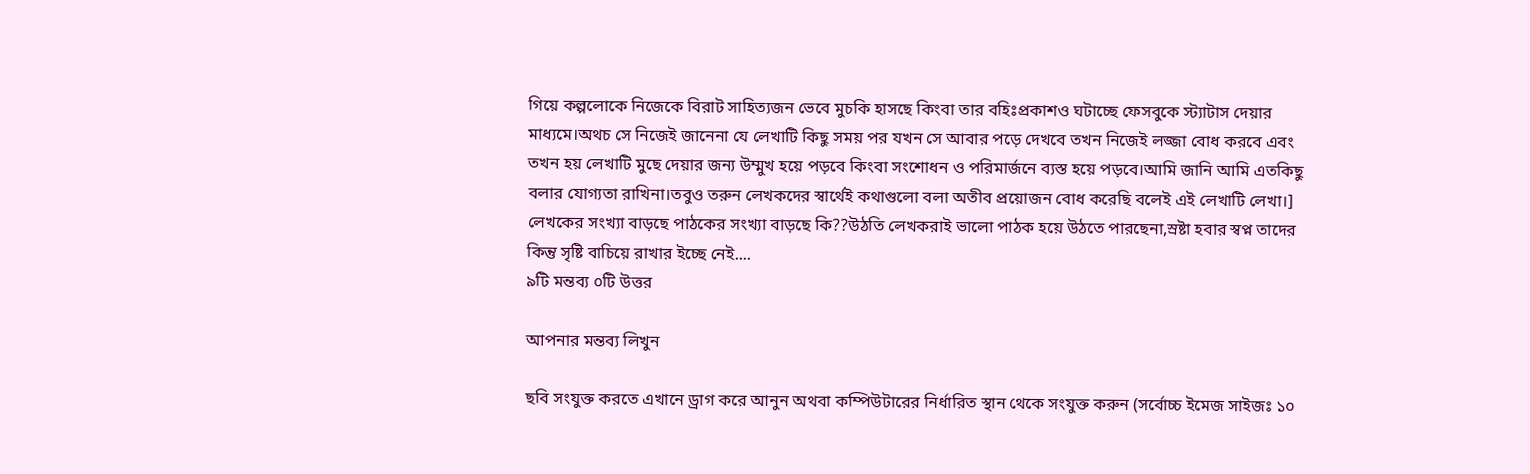গিয়ে কল্পলোকে নিজেকে বিরাট সাহিত্যজন ভেবে মুচকি হাসছে কিংবা তার বহিঃপ্রকাশও ঘটাচ্ছে ফেসবুকে স্ট্যাটাস দেয়ার মাধ্যমে।অথচ সে নিজেই জানেনা যে লেখাটি কিছু সময় পর যখন সে আবার পড়ে দেখবে তখন নিজেই লজ্জা বোধ করবে এবং তখন হয় লেখাটি মুছে দেয়ার জন্য উম্মুখ হয়ে পড়বে কিংবা সংশোধন ও পরিমার্জনে ব্যস্ত হয়ে পড়বে।আমি জানি আমি এতকিছু বলার যোগ্যতা রাখিনা।তবুও তরুন লেখকদের স্বার্থেই কথাগুলো বলা অতীব প্রয়োজন বোধ করেছি বলেই এই লেখাটি লেখা।]
লেখকের সংখ্যা বাড়ছে পাঠকের সংখ্যা বাড়ছে কি??উঠতি লেখকরাই ভালো পাঠক হয়ে উঠতে পারছেনা,স্রষ্টা হবার স্বপ্ন তাদের কিন্তু সৃষ্টি বাচিয়ে রাখার ইচ্ছে নেই....
৯টি মন্তব্য ০টি উত্তর

আপনার মন্তব্য লিখুন

ছবি সংযুক্ত করতে এখানে ড্রাগ করে আনুন অথবা কম্পিউটারের নির্ধারিত স্থান থেকে সংযুক্ত করুন (সর্বোচ্চ ইমেজ সাইজঃ ১০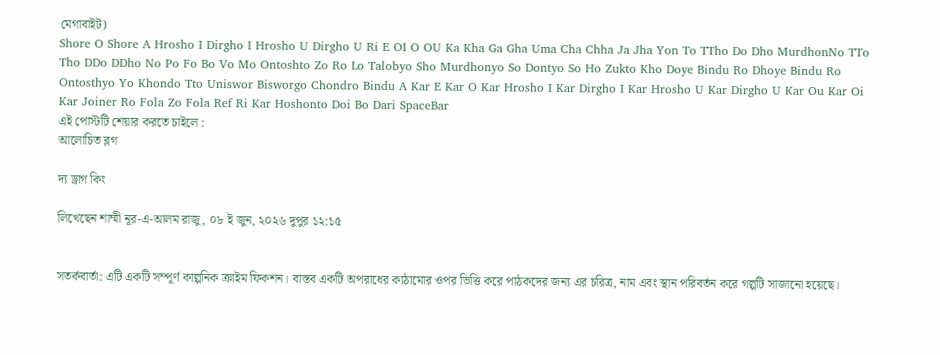মেগাবাইট)
Shore O Shore A Hrosho I Dirgho I Hrosho U Dirgho U Ri E OI O OU Ka Kha Ga Gha Uma Cha Chha Ja Jha Yon To TTho Do Dho MurdhonNo TTo Tho DDo DDho No Po Fo Bo Vo Mo Ontoshto Zo Ro Lo Talobyo Sho Murdhonyo So Dontyo So Ho Zukto Kho Doye Bindu Ro Dhoye Bindu Ro Ontosthyo Yo Khondo Tto Uniswor Bisworgo Chondro Bindu A Kar E Kar O Kar Hrosho I Kar Dirgho I Kar Hrosho U Kar Dirgho U Kar Ou Kar Oi Kar Joiner Ro Fola Zo Fola Ref Ri Kar Hoshonto Doi Bo Dari SpaceBar
এই পোস্টটি শেয়ার করতে চাইলে :
আলোচিত ব্লগ

দ্য ড্রাগ কিং

লিখেছেন শাম্মী নূর-এ-আলম রাজু, ০৮ ই জুন, ২০২৬ দুপুর ১২:১৫


সতর্কবার্তা: এটি একটি সম্পূর্ণ কাল্পনিক ক্রাইম ফিকশন। বাস্তব একটি অপরাধের কাঠামোর ওপর ভিত্তি করে পাঠকদের জন্য এর চরিত্র, নাম এবং স্থান পরিবর্তন করে গল্পটি সাজানো হয়েছে।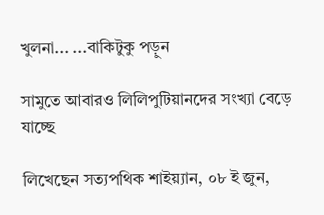খুলনা... ...বাকিটুকু পড়ুন

সামুতে আবারও লিলিপুটিয়ানদের সংখ্যা বেড়ে যাচ্ছে

লিখেছেন সত্যপথিক শাইয়্যান, ০৮ ই জুন,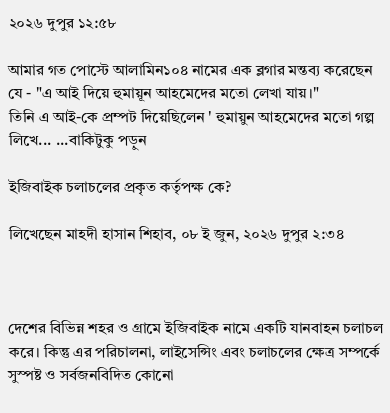২০২৬ দুপুর ১২:৫৮

আমার গত পোস্টে আলামিন১০৪ নামের এক ব্লগার মন্তব্য করেছেন যে - "এ আই দিয়ে হুমায়ূন আহমেদের মতো লেখা যায়।"
তিনি এ আই-কে প্রম্পট দিয়েছিলেন ' হুমায়ুন আহমেদের মতো গল্প লিখে... ...বাকিটুকু পড়ুন

ইজিবাইক চলাচলের প্রকৃত কর্তৃপক্ষ কে?

লিখেছেন মাহদী হাসান শিহাব, ০৮ ই জুন, ২০২৬ দুপুর ২:৩৪



দেশের বিভিন্ন শহর ও গ্রামে ইজিবাইক নামে একটি যানবাহন চলাচল করে। কিন্তু এর পরিচালনা, লাইসেন্সিং এবং চলাচলের ক্ষেত্র সম্পর্কে সুস্পষ্ট ও সর্বজনবিদিত কোনো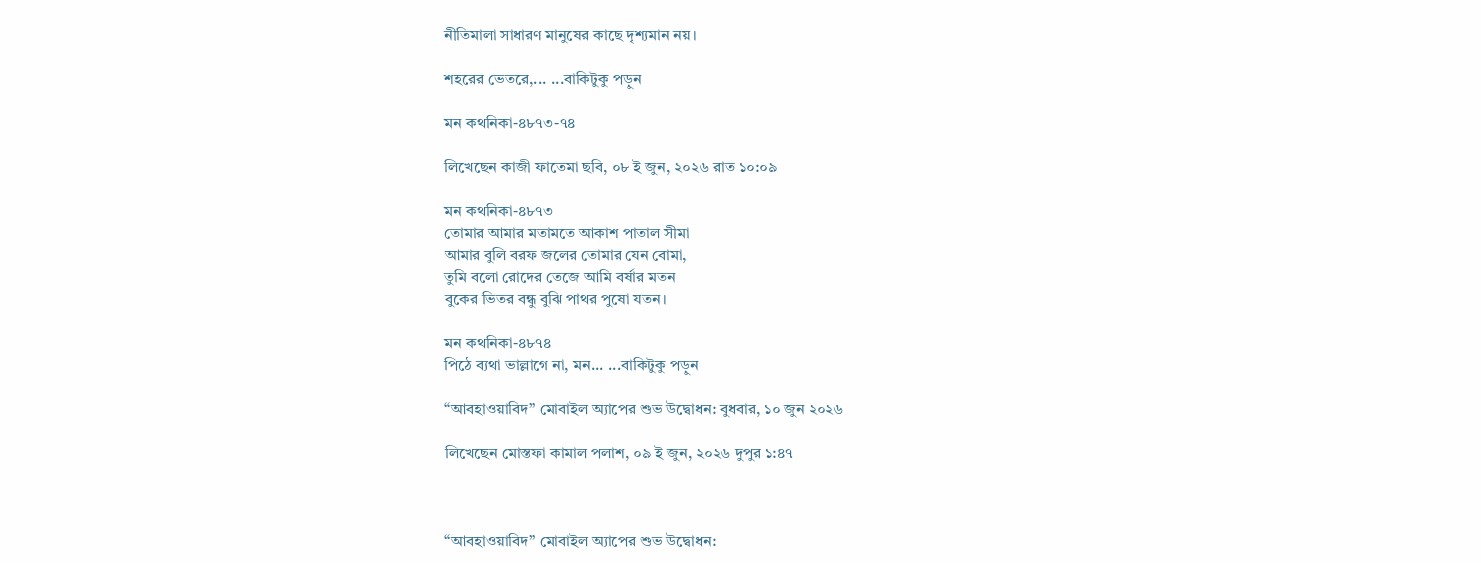নীতিমালা সাধারণ মানুষের কাছে দৃশ্যমান নয়।

শহরের ভেতরে,... ...বাকিটুকু পড়ুন

মন কথনিকা-৪৮৭৩-৭৪

লিখেছেন কাজী ফাতেমা ছবি, ০৮ ই জুন, ২০২৬ রাত ১০:০৯

মন কথনিকা-৪৮৭৩
তোমার আমার মতামতে আকাশ পাতাল সীমা
আমার বুলি বরফ জলের তোমার যেন বোমা,
তুমি বলো রোদের তেজে আমি বর্ষার মতন
বুকের ভিতর বন্ধু বুঝি পাথর পুষো যতন।

মন কথনিকা-৪৮৭৪
পিঠে ব্যথা ভাল্লাগে না, মন... ...বাকিটুকু পড়ুন

“আবহাওয়াবিদ” মোবাইল অ্যাপের শুভ উদ্বোধন: বুধবার, ১০ জুন ২০২৬

লিখেছেন মোস্তফা কামাল পলাশ, ০৯ ই জুন, ২০২৬ দুপুর ১:৪৭



“আবহাওয়াবিদ” মোবাইল অ্যাপের শুভ উদ্বোধন: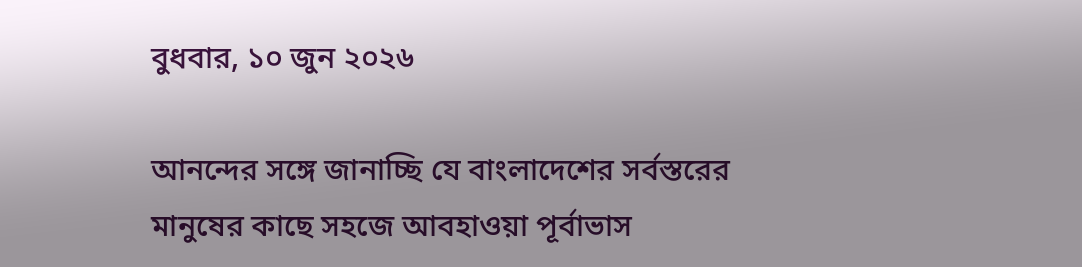বুধবার, ১০ জুন ২০২৬

আনন্দের সঙ্গে জানাচ্ছি যে বাংলাদেশের সর্বস্তরের মানুষের কাছে সহজে আবহাওয়া পূর্বাভাস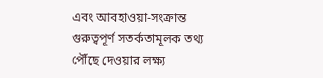এবং আবহাওয়া-সংক্রান্ত গুরুত্বপূর্ণ সতর্কতামূলক তথ্য পৌঁছে দেওয়ার লক্ষ্য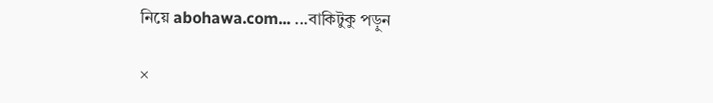নিয়ে abohawa.com... ...বাকিটুকু পড়ুন

×